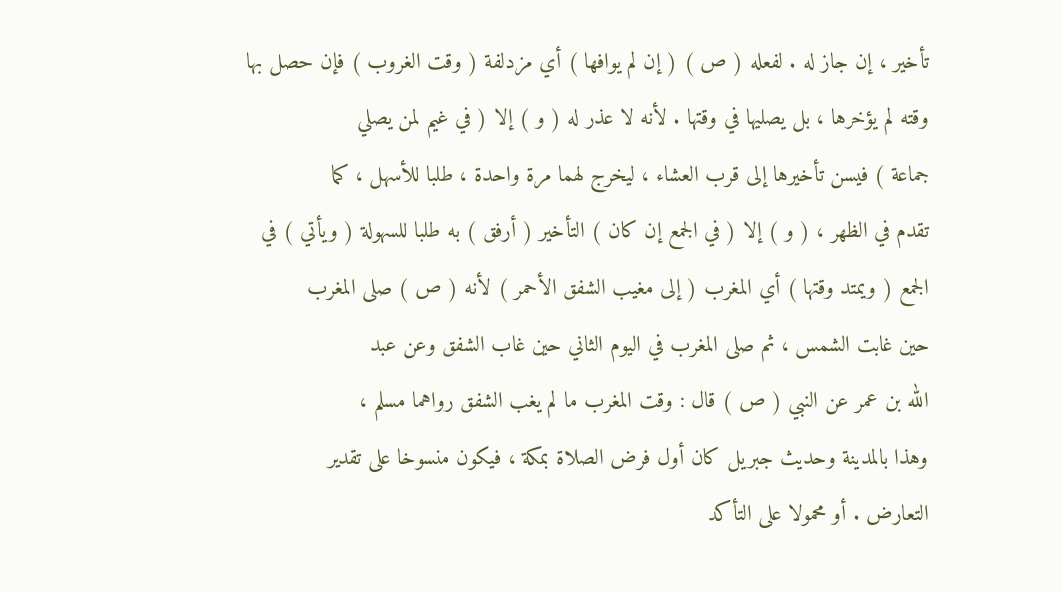تأخير ، إن جاز له . لفعله ( ص ) ( إن لم يوافها ) أي مزدلفة ( وقت الغروب ) فإن حصل بها
وقته لم يؤخرها ، بل يصليها في وقتها . لأنه لا عذر له ( و ) إلا ( في غيم لمن يصلي
جماعة ) فيسن تأخيرها إلى قرب العشاء ، ليخرج لهما مرة واحدة ، طلبا للأسهل ، كما
تقدم في الظهر ، ( و ) إلا ( في الجمع إن كان ) التأخير ( أرفق ) به طلبا للسهولة ( ويأتي ) في
الجمع ( ويمتد وقتها ) أي المغرب ( إلى مغيب الشفق الأحمر ) لأنه ( ص ) صلى المغرب
حين غابت الشمس ، ثم صلى المغرب في اليوم الثاني حين غاب الشفق وعن عبد
الله بن عمر عن النبي ( ص ) قال : وقت المغرب ما لم يغب الشفق رواهما مسلم ،
وهذا بالمدينة وحديث جبريل كان أول فرض الصلاة بمكة ، فيكون منسوخا على تقدير
التعارض . أو محمولا على التأكد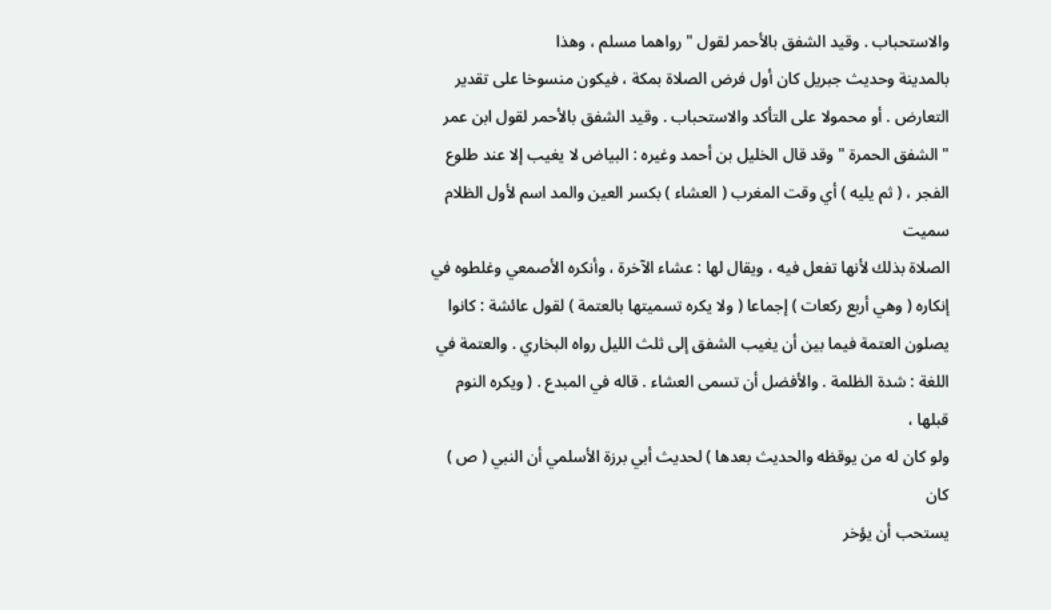والاستحباب . وقيد الشفق بالأحمر لقول " رواهما مسلم ، وهذا
بالمدينة وحديث جبريل كان أول فرض الصلاة بمكة ، فيكون منسوخا على تقدير
التعارض . أو محمولا على التأكد والاستحباب . وقيد الشفق بالأحمر لقول ابن عمر
" الشفق الحمرة " وقد قال الخليل بن أحمد وغيره : البياض لا يغيب إلا عند طلوع
الفجر ، ( ثم يليه ) أي وقت المغرب ( العشاء ) بكسر العين والمد اسم لأول الظلام سميت
الصلاة بذلك لأنها تفعل فيه ، ويقال لها : عشاء الآخرة ، وأنكره الأصمعي وغلطوه في
إنكاره ( وهي أربع ركعات ) إجماعا ( ولا يكره تسميتها بالعتمة ) لقول عائشة : كانوا
يصلون العتمة فيما بين أن يغيب الشفق إلى ثلث الليل رواه البخاري . والعتمة في
اللغة : شدة الظلمة . والأفضل أن تسمى العشاء . قاله في المبدع . ( ويكره النوم قبلها ،
ولو كان له من يوقظه والحديث بعدها ) لحديث أبي برزة الأسلمي أن النبي ( ص ) كان
يستحب أن يؤخر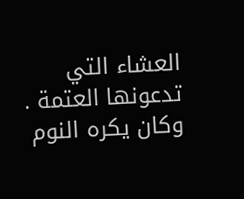العشاء التي تدعونها العتمة . وكان يكره النوم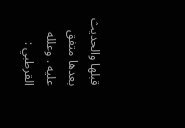قبلها والحديث
بعدها متفق عليه . وعلله القرطبي :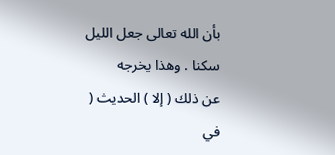بأن الله تعالى جعل الليل سكنا . وهذا يخرجه
عن ذلك ( إلا ) الحديث ( في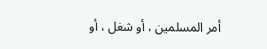أمر المسلمين ، أو شغل ، أو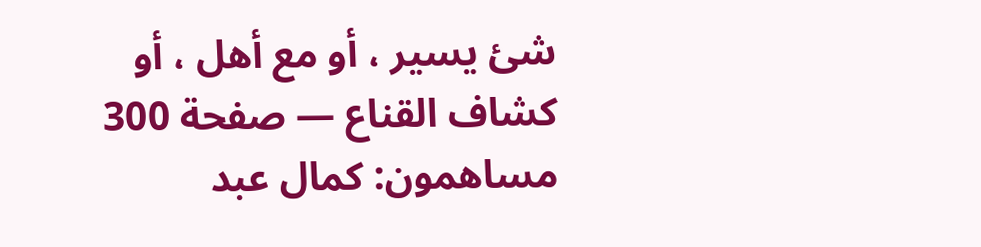شئ يسير ، أو مع أهل ، أو
كشاف القناع — صفحة 300
مساهمون: كمال عبد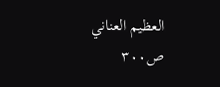العظيم العناني
ص٣٠٠